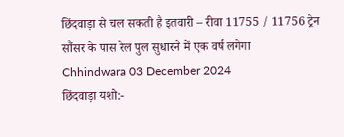छिंदवाड़ा से चल सकती है इतवारी – रीवा 11755 / 11756 ट्रेन
सौंसर के पास रेल पुल सुधारने में एक वर्ष लगेगा
Chhindwara 03 December 2024
छिंदवाड़ा यशो:-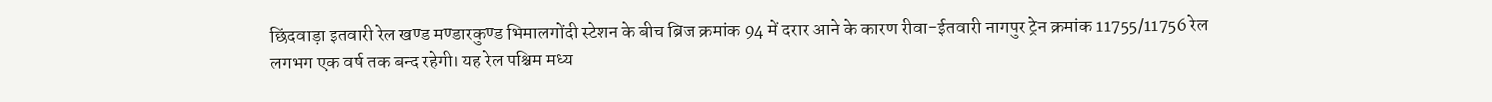छिंदवाड़ा इतवारी रेल खण्ड मण्डारकुण्ड भिमालगोंदी स्टेशन के बीच ब्रिज क्रमांक 94 में दरार आने के कारण रीवा-ईतवारी नागपुर ट्रेन क्रमांक 11755/11756 रेल लगभग एक वर्ष तक बन्द रहेगी। यह रेल पश्चिम मध्य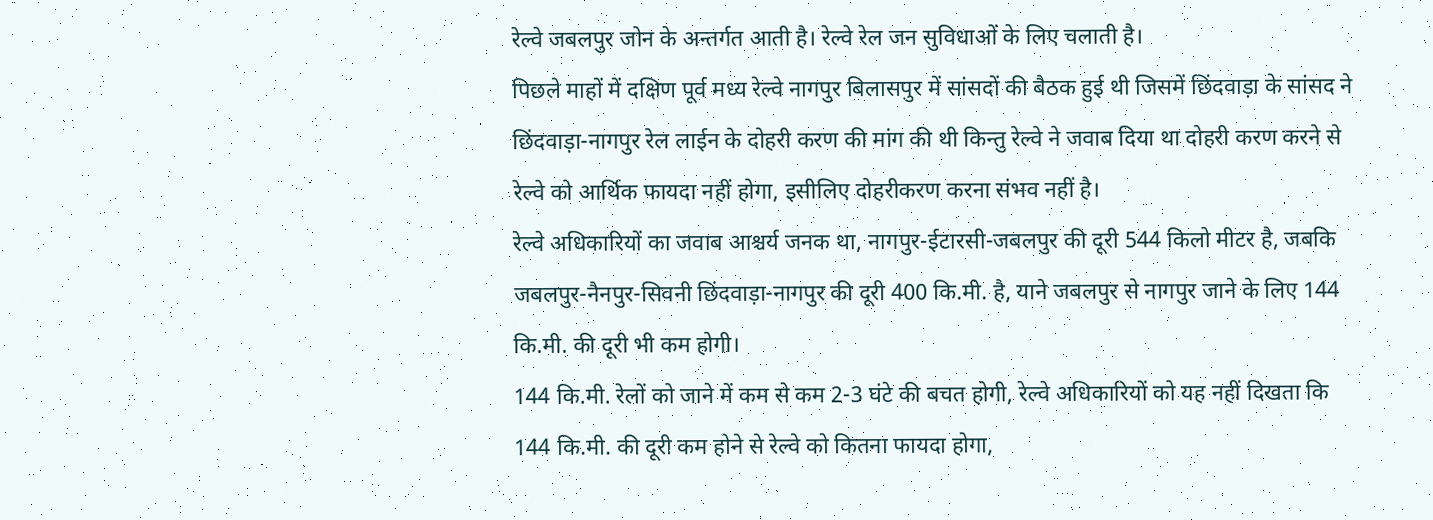रेल्वे जबलपुर जोन के अन्तर्गत आती है। रेल्वे रेल जन सुविधाओं के लिए चलाती है।
पिछले माहों में दक्षिण पूर्व मध्य रेल्वे नागपुर बिलासपुर में सांसदों की बैठक हुई थी जिसमें छिंदवाड़ा के सांसद ने छिंदवाड़ा-नागपुर रेल लाईन के दोहरी करण की मांग की थी किन्तु रेल्वे ने जवाब दिया था दोहरी करण करने से रेल्वे को आर्थिक फायदा नहीं होगा, इसीलिए दोहरीकरण करना संभव नहीं है।
रेल्वे अधिकारियों का जवाब आश्चर्य जनक था, नागपुर-ईटारसी-जबलपुर की दूरी 544 किलो मीटर है, जबकि जबलपुर-नैनपुर-सिवनी छिंदवाड़ा-नागपुर की दूरी 400 कि.मी. है, याने जबलपुर से नागपुर जाने के लिए 144 कि.मी. की दूरी भी कम होगी।
144 कि.मी. रेलों को जाने में कम से कम 2-3 घंटे की बचत होगी, रेल्वे अधिकारियों को यह नहीं दिखता कि 144 कि.मी. की दूरी कम होने से रेल्वे को कितना फायदा होगा,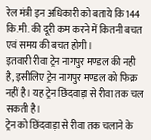रेल मंत्री इन अधिकारी को बताये कि 144 कि.मी. की दूरी कम करने में कितनी बचत एवं समय की बचत होगी।
इतवारी रीवा ट्रेन नागपुर मण्डल की नही है, इसीलिए ट्रेन नागपुर मण्डल को फिक्र नहीं है। यह ट्रेन छिंदवाड़ा से रीवा तक चल सकती है।
ट्रेन को छिंदवाड़ा से रीवा तक चलाने के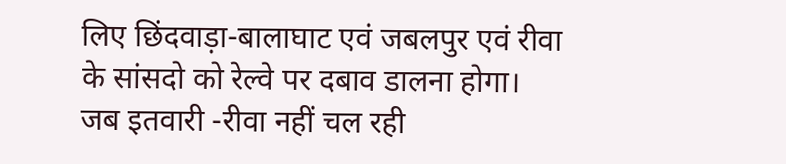लिए छिंदवाड़ा-बालाघाट एवं जबलपुर एवं रीवा के सांसदो को रेल्वे पर दबाव डालना होगा।
जब इतवारी -रीवा नहीं चल रही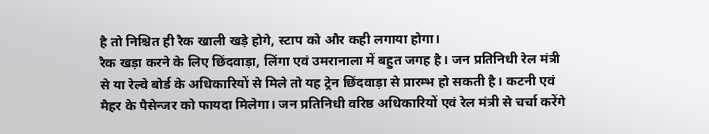है तो निश्चित ही रैक खाली खड़े होगे, स्टाप को और कही लगाया होगा।
रैक खड़ा करने के लिए छिंदवाड़ा, लिंगा एवं उमरानाला में बहुत जगह है। जन प्रतिनिधी रेल मंत्री से या रेल्वे बोर्ड के अधिकारियों से मिले तो यह ट्रेन छिंदवाड़ा से प्रारम्भ हो सकती है। कटनी एवं मैहर के पैसेन्जर को फायदा मिलेगा। जन प्रतिनिधी वरिष्ठ अधिकारियों एवं रेल मंत्री से चर्चा करेंगे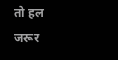तो हल जरूर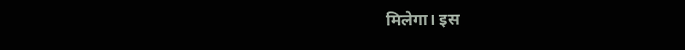मिलेगा। इस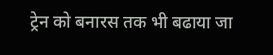ट्रेन को बनारस तक भी बढाया जा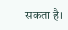सकता है।